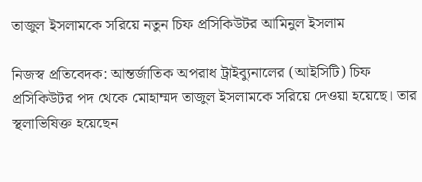তাজুল ইসলামকে সরিয়ে নতুন চিফ প্রসিকিউটর আমিনুল ইসলাম

নিজস্ব প্রতিবেদক: আন্তর্জাতিক অপরাধ ট্রাইব্যুনালের (আইসিটি) চিফ প্রসিকিউটর পদ থেকে মোহাম্মদ তাজুল ইসলামকে সরিয়ে দেওয়া হয়েছে। তার স্থলাভিষিক্ত হয়েছেন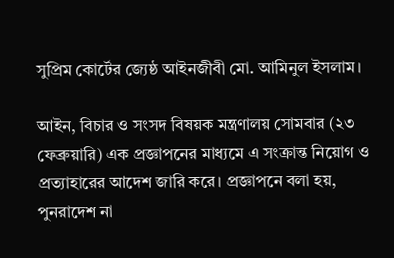সুপ্রিম কোর্টের জ্যেষ্ঠ আইনজীবী মো. আমিনুল ইসলাম।

আইন, বিচার ও সংসদ বিষয়ক মন্ত্রণালয় সোমবার (২৩ ফেব্রুয়ারি) এক প্রজ্ঞাপনের মাধ্যমে এ সংক্রান্ত নিয়োগ ও প্রত্যাহারের আদেশ জারি করে। প্রজ্ঞাপনে বলা হয়, পুনরাদেশ না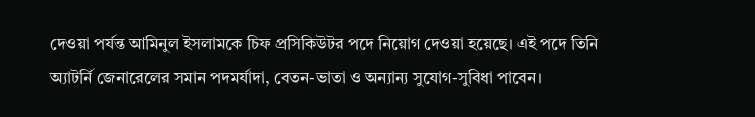দেওয়া পর্যন্ত আমিনুল ইসলামকে চিফ প্রসিকিউটর পদে নিয়োগ দেওয়া হয়েছে। এই পদে তিনি অ্যাটর্নি জেনারেলের সমান পদমর্যাদা, বেতন-ভাতা ও অন্যান্য সুযোগ-সুবিধা পাবেন।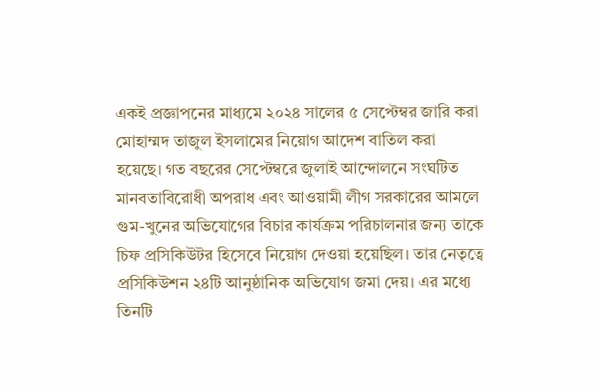একই প্রজ্ঞাপনের মাধ্যমে ২০২৪ সালের ৫ সেপ্টেম্বর জারি করা মোহাম্মদ তাজুল ইসলামের নিয়োগ আদেশ বাতিল করা হয়েছে। গত বছরের সেপ্টেম্বরে জুলাই আন্দোলনে সংঘটিত মানবতাবিরোধী অপরাধ এবং আওয়ামী লীগ সরকারের আমলে গুম-খুনের অভিযোগের বিচার কার্যক্রম পরিচালনার জন্য তাকে চিফ প্রসিকিউটর হিসেবে নিয়োগ দেওয়া হয়েছিল। তার নেতৃত্বে প্রসিকিউশন ২৪টি আনুষ্ঠানিক অভিযোগ জমা দেয়। এর মধ্যে তিনটি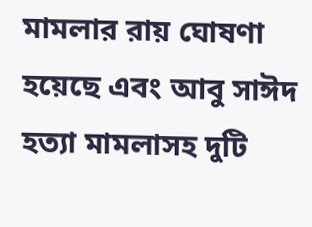মামলার রায় ঘোষণা হয়েছে এবং আবু সাঈদ হত্যা মামলাসহ দুটি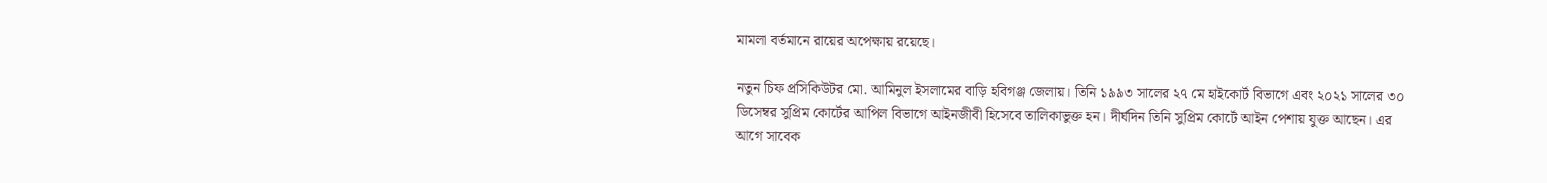মামলা বর্তমানে রায়ের অপেক্ষায় রয়েছে।

নতুন চিফ প্রসিকিউটর মো. আমিনুল ইসলামের বাড়ি হবিগঞ্জ জেলায়। তিনি ১৯৯৩ সালের ২৭ মে হাইকোর্ট বিভাগে এবং ২০২১ সালের ৩০ ডিসেম্বর সুপ্রিম কোর্টের আপিল বিভাগে আইনজীবী হিসেবে তালিকাভুক্ত হন। দীর্ঘদিন তিনি সুপ্রিম কোর্টে আইন পেশায় যুক্ত আছেন। এর আগে সাবেক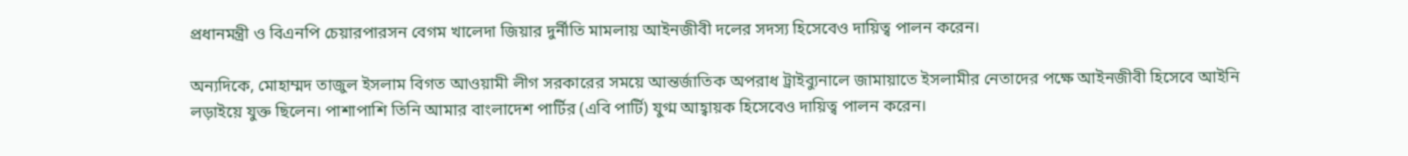প্রধানমন্ত্রী ও বিএনপি চেয়ারপারসন বেগম খালেদা জিয়ার দুর্নীতি মামলায় আইনজীবী দলের সদস্য হিসেবেও দায়িত্ব পালন করেন।

অন্যদিকে, মোহাম্মদ তাজুল ইসলাম বিগত আওয়ামী লীগ সরকারের সময়ে আন্তর্জাতিক অপরাধ ট্রাইব্যুনালে জামায়াতে ইসলামীর নেতাদের পক্ষে আইনজীবী হিসেবে আইনি লড়াইয়ে যুক্ত ছিলেন। পাশাপাশি তিনি আমার বাংলাদেশ পার্টির (এবি পার্টি) যুগ্ম আহ্বায়ক হিসেবেও দায়িত্ব পালন করেন।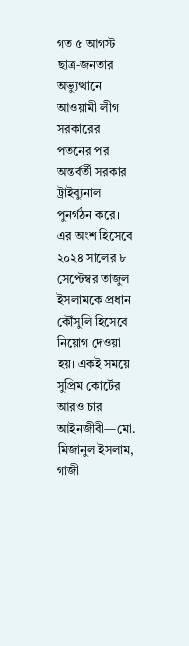গত ৫ আগস্ট ছাত্র-জনতার অভ্যুত্থানে আওয়ামী লীগ সরকারের পতনের পর অন্তর্বর্তী সরকার ট্রাইব্যুনাল পুনর্গঠন করে। এর অংশ হিসেবে ২০২৪ সালের ৮ সেপ্টেম্বর তাজুল ইসলামকে প্রধান কৌঁসুলি হিসেবে নিয়োগ দেওয়া হয়। একই সময়ে সুপ্রিম কোর্টের আরও চার আইনজীবী—মো. মিজানুল ইসলাম, গাজী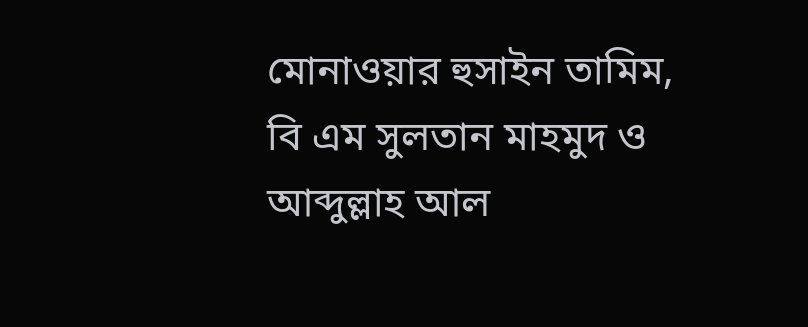মোনাওয়ার হুসাইন তামিম, বি এম সুলতান মাহমুদ ও আব্দুল্লাহ আল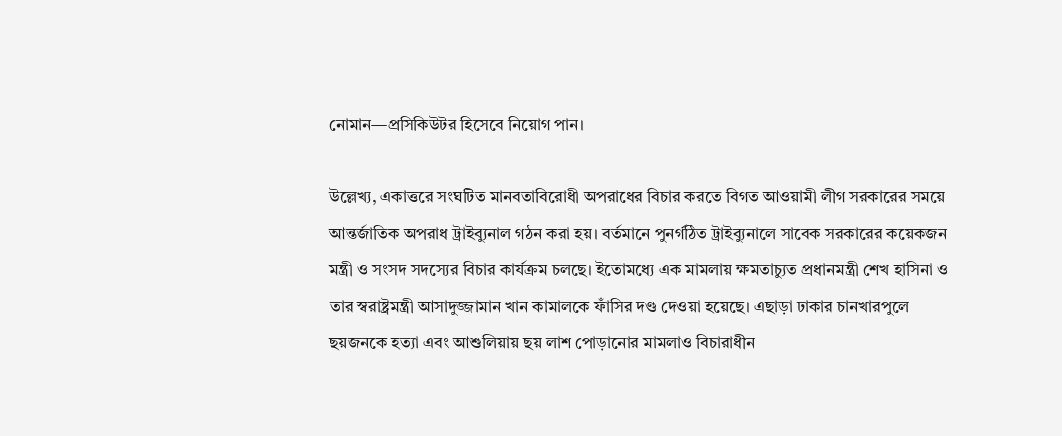নোমান—প্রসিকিউটর হিসেবে নিয়োগ পান।

উল্লেখ্য, একাত্তরে সংঘটিত মানবতাবিরোধী অপরাধের বিচার করতে বিগত আওয়ামী লীগ সরকারের সময়ে আন্তর্জাতিক অপরাধ ট্রাইব্যুনাল গঠন করা হয়। বর্তমানে পুনর্গঠিত ট্রাইব্যুনালে সাবেক সরকারের কয়েকজন মন্ত্রী ও সংসদ সদস্যের বিচার কার্যক্রম চলছে। ইতোমধ্যে এক মামলায় ক্ষমতাচ্যুত প্রধানমন্ত্রী শেখ হাসিনা ও তার স্বরাষ্ট্রমন্ত্রী আসাদুজ্জামান খান কামালকে ফাঁসির দণ্ড দেওয়া হয়েছে। এছাড়া ঢাকার চানখারপুলে ছয়জনকে হত্যা এবং আশুলিয়ায় ছয় লাশ পোড়ানোর মামলাও বিচারাধীন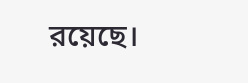রয়েছে।